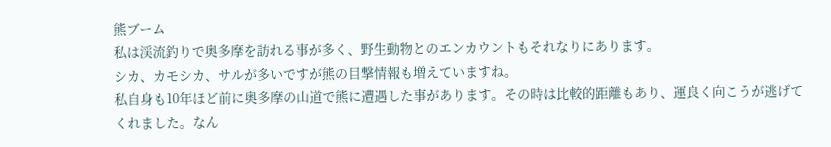熊ブーム
私は渓流釣りで奥多摩を訪れる事が多く、野生動物とのエンカウントもそれなりにあります。
シカ、カモシカ、サルが多いですが熊の目撃情報も増えていますね。
私自身も10年ほど前に奥多摩の山道で熊に遭遇した事があります。その時は比較的距離もあり、運良く向こうが逃げてくれました。なん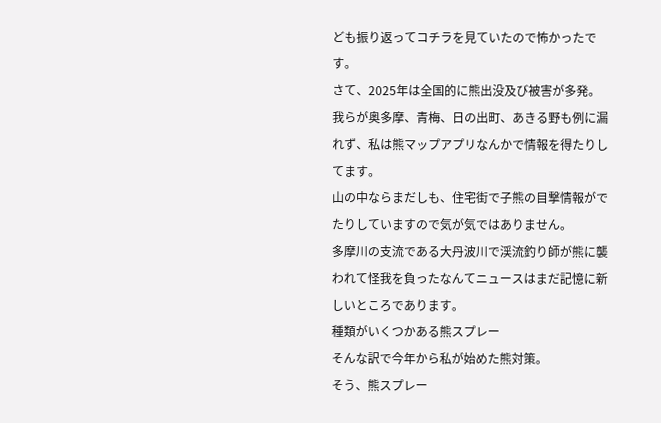ども振り返ってコチラを見ていたので怖かったです。
さて、2025年は全国的に熊出没及び被害が多発。
我らが奥多摩、青梅、日の出町、あきる野も例に漏れず、私は熊マップアプリなんかで情報を得たりしてます。
山の中ならまだしも、住宅街で子熊の目撃情報がでたりしていますので気が気ではありません。
多摩川の支流である大丹波川で渓流釣り師が熊に襲われて怪我を負ったなんてニュースはまだ記憶に新しいところであります。
種類がいくつかある熊スプレー
そんな訳で今年から私が始めた熊対策。
そう、熊スプレー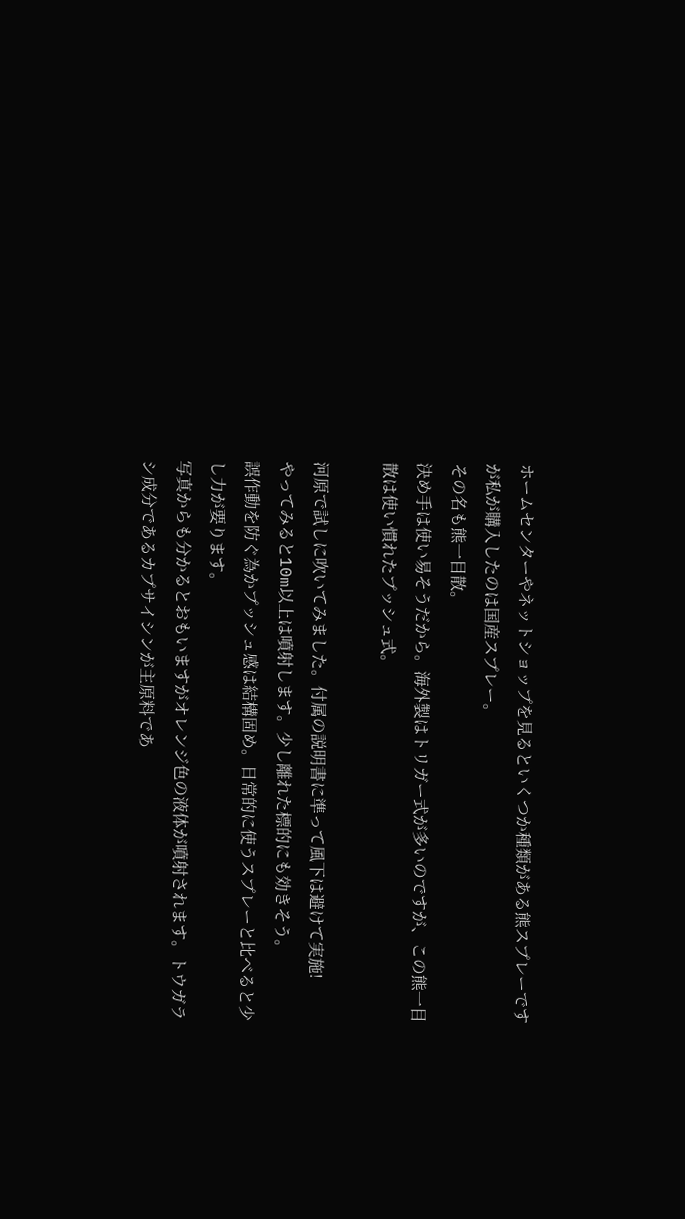ホームセンターやネットショップを見るといくつか種類がある熊スプレーですが私が購入したのは国産スプレー。
その名も熊一目散。
決め手は使い易そうだから。海外製はトリガー式が多いのですが、この熊一目散は使い慣れたプッシュ式。

河原で試しに吹いてみました。付属の説明書に準って風下は避けて実施!
やってみると10m以上は噴射します。少し離れた標的にも効きそう。
誤作動を防ぐ為かプッシュ感は結構固め。日常的に使うスプレーと比べると少し力が要ります。
写真からも分かるとおもいますがオレンジ色の液体が噴射されます。トウガラシ成分であるカプサイシンが主原料であ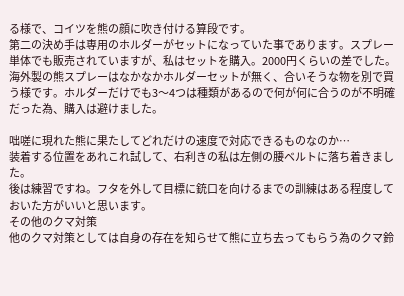る様で、コイツを熊の顔に吹き付ける算段です。
第二の決め手は専用のホルダーがセットになっていた事であります。スプレー単体でも販売されていますが、私はセットを購入。2000円くらいの差でした。
海外製の熊スプレーはなかなかホルダーセットが無く、合いそうな物を別で買う様です。ホルダーだけでも3〜4つは種類があるので何が何に合うのが不明確だった為、購入は避けました。

咄嗟に現れた熊に果たしてどれだけの速度で対応できるものなのか…
装着する位置をあれこれ試して、右利きの私は左側の腰ベルトに落ち着きました。
後は練習ですね。フタを外して目標に銃口を向けるまでの訓練はある程度しておいた方がいいと思います。
その他のクマ対策
他のクマ対策としては自身の存在を知らせて熊に立ち去ってもらう為のクマ鈴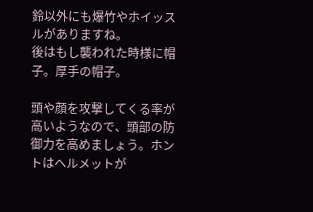鈴以外にも爆竹やホイッスルがありますね。
後はもし襲われた時様に帽子。厚手の帽子。

頭や顔を攻撃してくる率が高いようなので、頭部の防御力を高めましょう。ホントはヘルメットが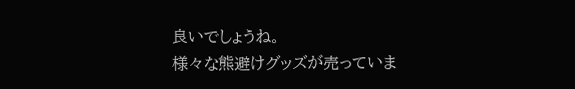良いでしょうね。
様々な熊避けグッズが売っていま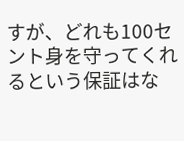すが、どれも100セント身を守ってくれるという保証はな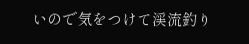いので気をつけて渓流釣り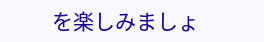を楽しみましょ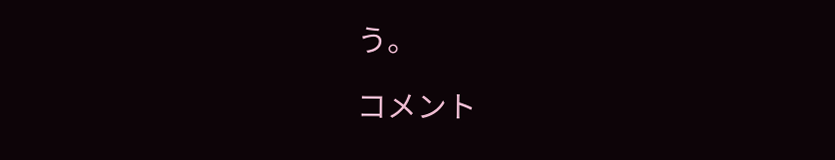う。

コメント